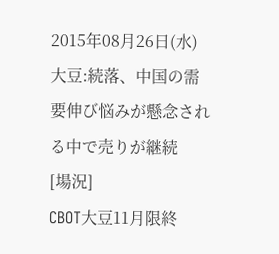2015年08月26日(水)
大豆:続落、中国の需要伸び悩みが懸念される中で売りが継続
[場況]
CBOT大豆11月限終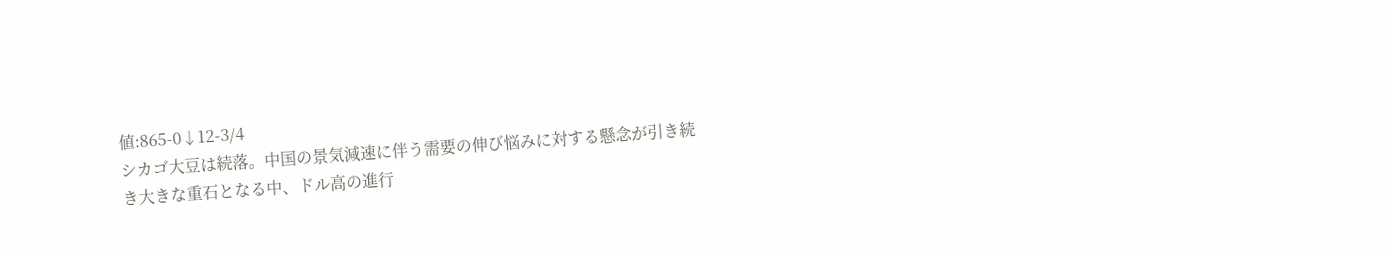値:865-0↓12-3/4
シカゴ大豆は続落。中国の景気減速に伴う需要の伸び悩みに対する懸念が引き続き大きな重石となる中、ドル高の進行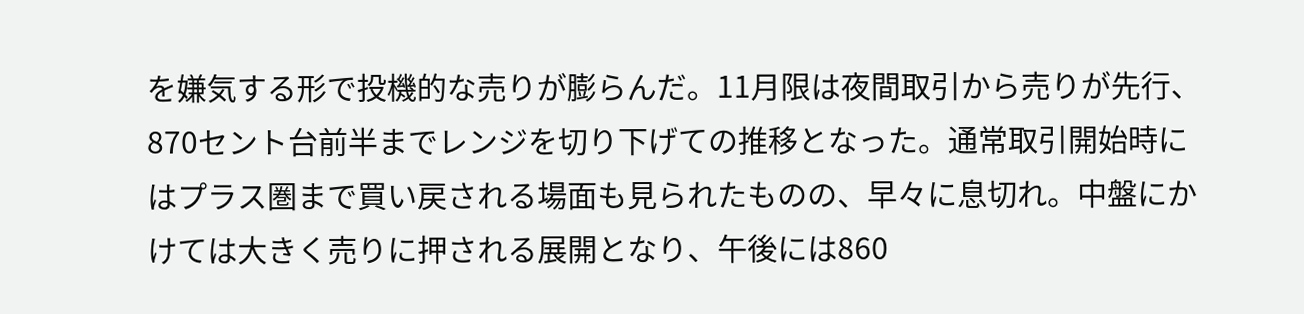を嫌気する形で投機的な売りが膨らんだ。11月限は夜間取引から売りが先行、870セント台前半までレンジを切り下げての推移となった。通常取引開始時にはプラス圏まで買い戻される場面も見られたものの、早々に息切れ。中盤にかけては大きく売りに押される展開となり、午後には860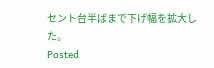セント台半ばまで下げ幅を拡大した。
Posted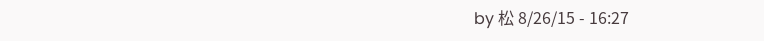by 松 8/26/15 - 16:27